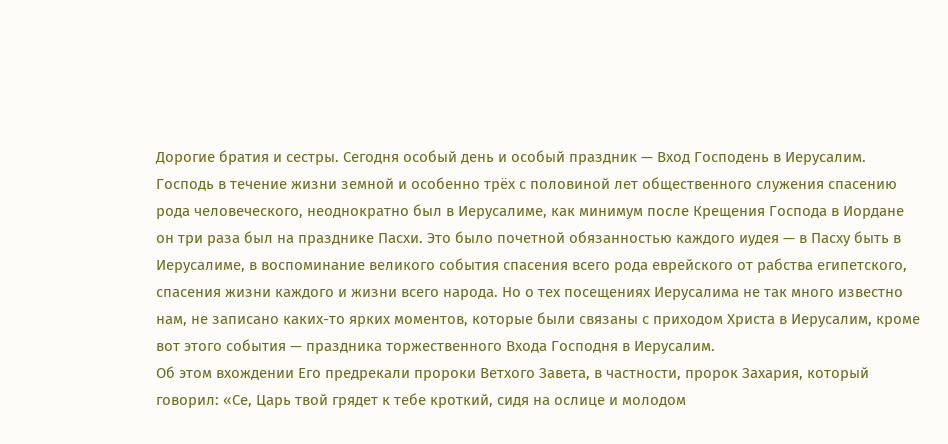Дорогие братия и сестры. Сегодня особый день и особый праздник — Вход Господень в Иерусалим. Господь в течение жизни земной и особенно трёх с половиной лет общественного служения спасению рода человеческого, неоднократно был в Иерусалиме, как минимум после Крещения Господа в Иордане он три раза был на празднике Пасхи. Это было почетной обязанностью каждого иудея — в Пасху быть в Иерусалиме, в воспоминание великого события спасения всего рода еврейского от рабства египетского, спасения жизни каждого и жизни всего народа. Но о тех посещениях Иерусалима не так много известно нам, не записано каких-то ярких моментов, которые были связаны с приходом Христа в Иерусалим, кроме вот этого события — праздника торжественного Входа Господня в Иерусалим.
Об этом вхождении Его предрекали пророки Ветхого Завета, в частности, пророк Захария, который говорил: «Се, Царь твой грядет к тебе кроткий, сидя на ослице и молодом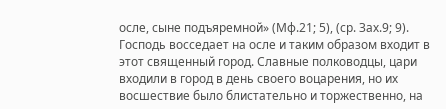осле, сыне подъяремной» (Мф.21; 5), (ср. Зах.9; 9). Господь восседает на осле и таким образом входит в этот священный город. Славные полководцы, цари входили в город в день своего воцарения, но их восшествие было блистательно и торжественно, на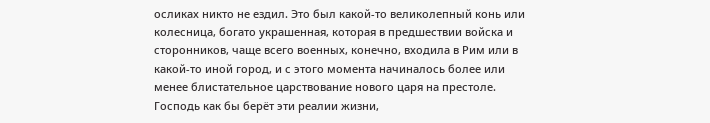осликах никто не ездил. Это был какой-то великолепный конь или колесница, богато украшенная, которая в предшествии войска и сторонников, чаще всего военных, конечно, входила в Рим или в какой-то иной город, и с этого момента начиналось более или менее блистательное царствование нового царя на престоле. Господь как бы берёт эти реалии жизни,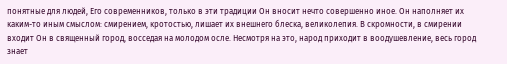понятные для людей, Его современников, только в эти традиции Он вносит нечто совершенно иное. Он наполняет их каким-то иным смыслом: смирением, кротостью, лишает их внешнего блеска, великолепия. В скромности, в смирении входит Он в священный город, восседая на молодом осле. Несмотря на это, народ приходит в воодушевление, весь город знает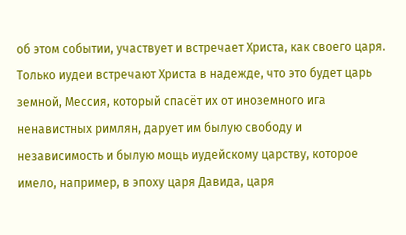об этом событии, участвует и встречает Христа, как своего царя. Только иудеи встречают Христа в надежде, что это будет царь земной, Мессия, который спасёт их от иноземного ига ненавистных римлян, дарует им былую свободу и независимость и былую мощь иудейскому царству, которое имело, например, в эпоху царя Давида, царя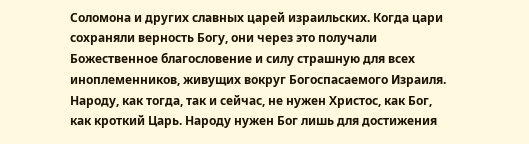Соломона и других славных царей израильских. Когда цари сохраняли верность Богу, они через это получали Божественное благословение и силу страшную для всех иноплеменников, живущих вокруг Богоспасаемого Израиля.
Народу, как тогда, так и сейчас, не нужен Христос, как Бог, как кроткий Царь. Народу нужен Бог лишь для достижения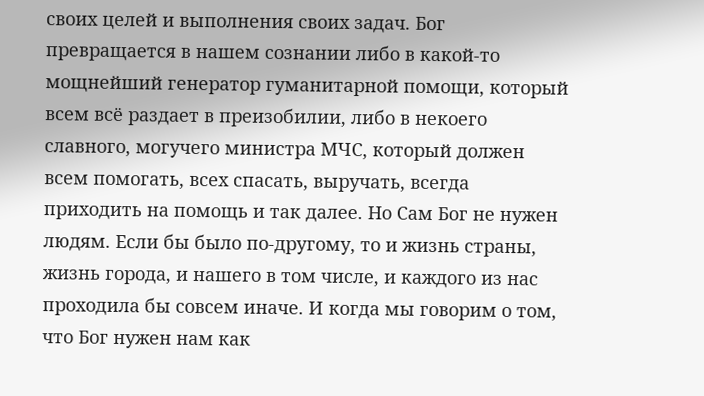своих целей и выполнения своих задач. Бог превращается в нашем сознании либо в какой-то мощнейший генератор гуманитарной помощи, который всем всё раздает в преизобилии, либо в некоего славного, могучего министра МЧС, который должен всем помогать, всех спасать, выручать, всегда приходить на помощь и так далее. Но Сам Бог не нужен людям. Если бы было по-другому, то и жизнь страны, жизнь города, и нашего в том числе, и каждого из нас проходила бы совсем иначе. И когда мы говорим о том, что Бог нужен нам как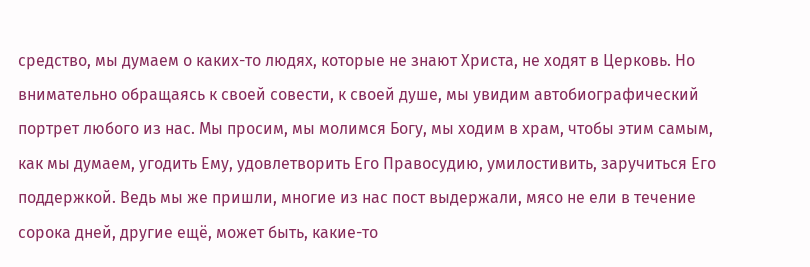средство, мы думаем о каких-то людях, которые не знают Христа, не ходят в Церковь. Но внимательно обращаясь к своей совести, к своей душе, мы увидим автобиографический портрет любого из нас. Мы просим, мы молимся Богу, мы ходим в храм, чтобы этим самым, как мы думаем, угодить Ему, удовлетворить Его Правосудию, умилостивить, заручиться Его поддержкой. Ведь мы же пришли, многие из нас пост выдержали, мясо не ели в течение сорока дней, другие ещё, может быть, какие-то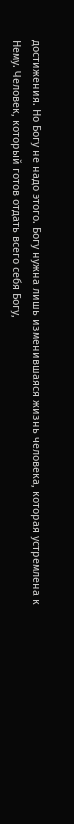достижения. Но Богу не надо этого. Богу нужна лишь изменившаяся жизнь человека, которая устремлена к Нему. Человек, который готов отдать всего себя Богу,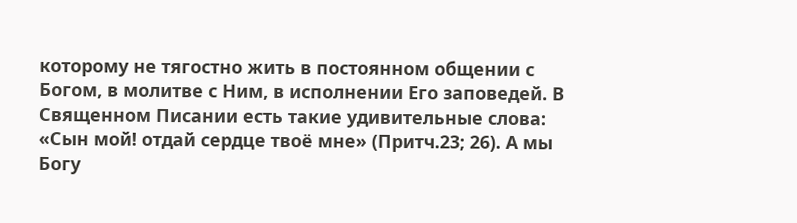которому не тягостно жить в постоянном общении с Богом, в молитве с Ним, в исполнении Его заповедей. В Священном Писании есть такие удивительные слова: «Сын мой! отдай сердце твоё мне» (Притч.23; 26). А мы Богу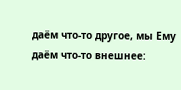даём что-то другое, мы Ему даём что-то внешнее: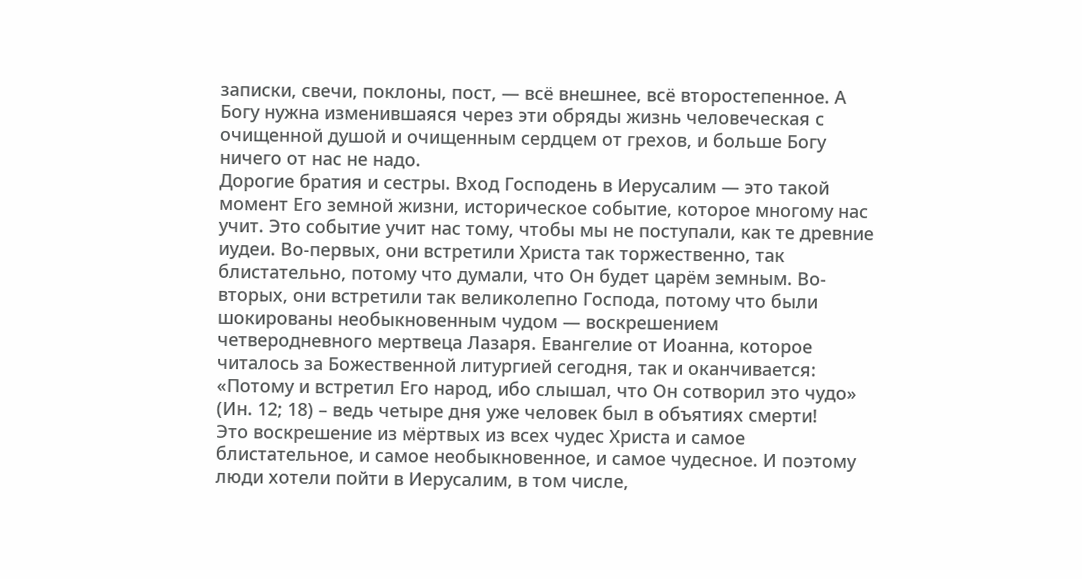записки, свечи, поклоны, пост, — всё внешнее, всё второстепенное. А Богу нужна изменившаяся через эти обряды жизнь человеческая с очищенной душой и очищенным сердцем от грехов, и больше Богу ничего от нас не надо.
Дорогие братия и сестры. Вход Господень в Иерусалим — это такой момент Его земной жизни, историческое событие, которое многому нас учит. Это событие учит нас тому, чтобы мы не поступали, как те древние иудеи. Во-первых, они встретили Христа так торжественно, так блистательно, потому что думали, что Он будет царём земным. Во-вторых, они встретили так великолепно Господа, потому что были шокированы необыкновенным чудом — воскрешением четверодневного мертвеца Лазаря. Евангелие от Иоанна, которое читалось за Божественной литургией сегодня, так и оканчивается: «Потому и встретил Его народ, ибо слышал, что Он сотворил это чудо» (Ин. 12; 18) – ведь четыре дня уже человек был в объятиях смерти!
Это воскрешение из мёртвых из всех чудес Христа и самое блистательное, и самое необыкновенное, и самое чудесное. И поэтому люди хотели пойти в Иерусалим, в том числе,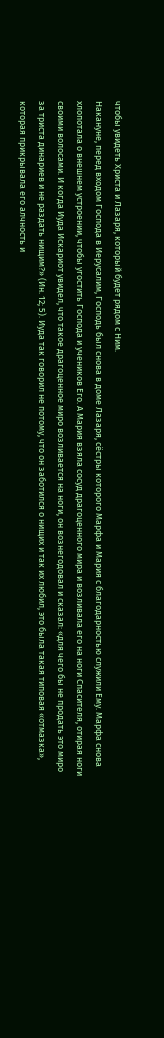чтобы увидеть Христа и Лазаря, который будет рядом с Ним.
Накануне, перед входом Господа в Иерусалим, Господь был снова в доме Лазаря, сёстры которого Марфа и Мария с благодарностью служили Ему. Марфа снова хлопотала о внешнем устроении, чтобы угостить Господа и учеников Его. А Мария взяла сосуд драгоценного мира и возливала его на ноги Спасителя, отирая ноги своими волосами. И когда Иуда Искариот увидел, что такое драгоценное миро возливается на ноги, он вознегодовал и сказал: «для чего бы не продать это миро за триста динариев и не раздать нищим?» (Ин. 12; 5). Иуда так говорил не потому, что он заботился о нищих и так их любил, это была такая типовая «отмазка», которая прикрывала его алчность и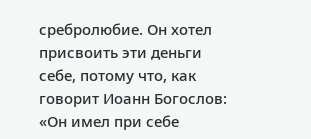сребролюбие. Он хотел присвоить эти деньги себе, потому что, как говорит Иоанн Богослов: «Он имел при себе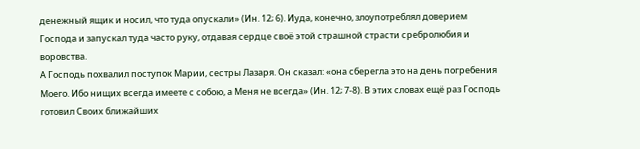денежный ящик и носил, что туда опускали» (Ин. 12; 6). Иуда, конечно, злоупотреблял доверием Господа и запускал туда часто руку, отдавая сердце своё этой страшной страсти сребролюбия и воровства.
А Господь похвалил поступок Марии, сестры Лазаря. Он сказал: «она сберегла это на день погребения Моего. Ибо нищих всегда имеете с собою, а Меня не всегда» (Ин. 12; 7-8). В этих словах ещё раз Господь готовил Своих ближайших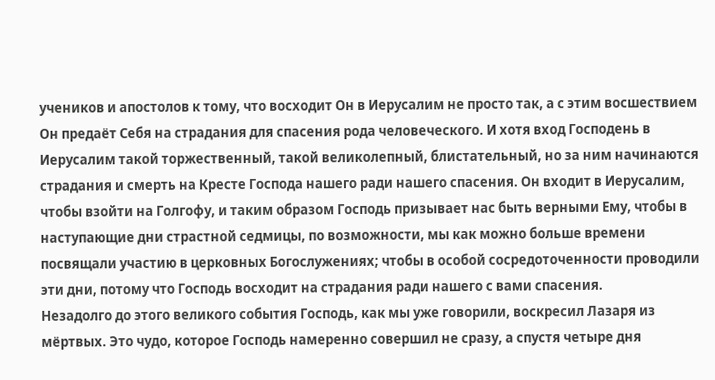учеников и апостолов к тому, что восходит Он в Иерусалим не просто так, а с этим восшествием Он предаёт Себя на страдания для спасения рода человеческого. И хотя вход Господень в Иерусалим такой торжественный, такой великолепный, блистательный, но за ним начинаются страдания и смерть на Кресте Господа нашего ради нашего спасения. Он входит в Иерусалим, чтобы взойти на Голгофу, и таким образом Господь призывает нас быть верными Ему, чтобы в наступающие дни страстной седмицы, по возможности, мы как можно больше времени посвящали участию в церковных Богослужениях; чтобы в особой сосредоточенности проводили эти дни, потому что Господь восходит на страдания ради нашего с вами спасения.
Незадолго до этого великого события Господь, как мы уже говорили, воскресил Лазаря из мёртвых. Это чудо, которое Господь намеренно совершил не сразу, а спустя четыре дня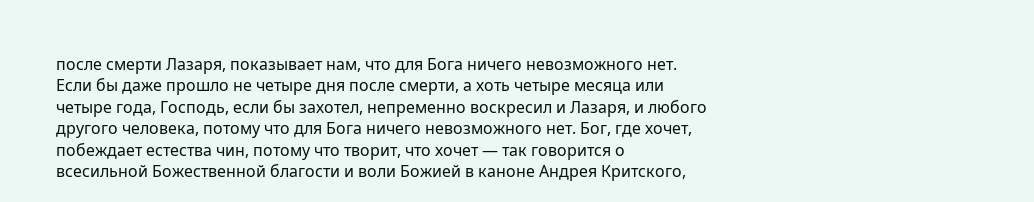после смерти Лазаря, показывает нам, что для Бога ничего невозможного нет. Если бы даже прошло не четыре дня после смерти, а хоть четыре месяца или четыре года, Господь, если бы захотел, непременно воскресил и Лазаря, и любого другого человека, потому что для Бога ничего невозможного нет. Бог, где хочет, побеждает естества чин, потому что творит, что хочет — так говорится о всесильной Божественной благости и воли Божией в каноне Андрея Критского,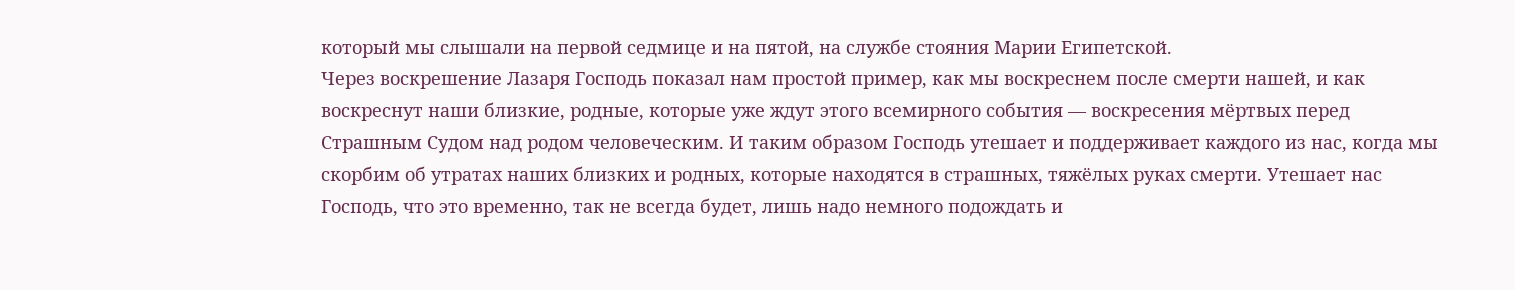который мы слышали на первой седмице и на пятой, на службе стояния Марии Египетской.
Через воскрешение Лазаря Господь показал нам простой пример, как мы воскреснем после смерти нашей, и как воскреснут наши близкие, родные, которые уже ждут этого всемирного события — воскресения мёртвых перед Страшным Судом над родом человеческим. И таким образом Господь утешает и поддерживает каждого из нас, когда мы скорбим об утратах наших близких и родных, которые находятся в страшных, тяжёлых руках смерти. Утешает нас Господь, что это временно, так не всегда будет, лишь надо немного подождать и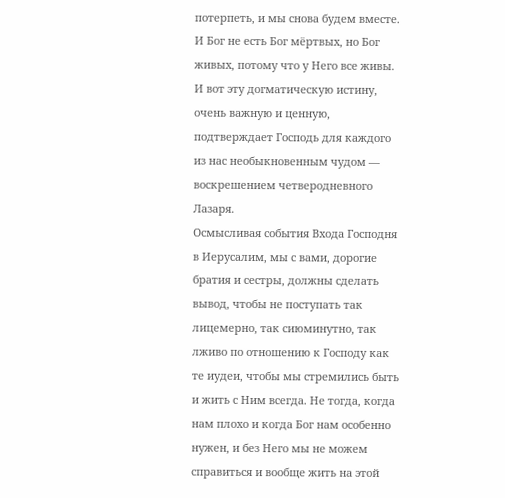потерпеть, и мы снова будем вместе. И Бог не есть Бог мёртвых, но Бог живых, потому что у Него все живы. И вот эту догматическую истину, очень важную и ценную, подтверждает Господь для каждого из нас необыкновенным чудом — воскрешением четверодневного Лазаря.
Осмысливая события Входа Господня в Иерусалим, мы с вами, дорогие братия и сестры, должны сделать вывод, чтобы не поступать так лицемерно, так сиюминутно, так лживо по отношению к Господу как те иудеи, чтобы мы стремились быть и жить с Ним всегда. Не тогда, когда нам плохо и когда Бог нам особенно нужен, и без Него мы не можем справиться и вообще жить на этой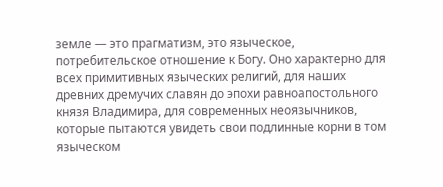земле — это прагматизм, это языческое, потребительское отношение к Богу. Оно характерно для всех примитивных языческих религий, для наших древних дремучих славян до эпохи равноапостольного князя Владимира, для современных неоязычников, которые пытаются увидеть свои подлинные корни в том языческом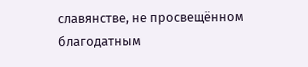славянстве, не просвещённом благодатным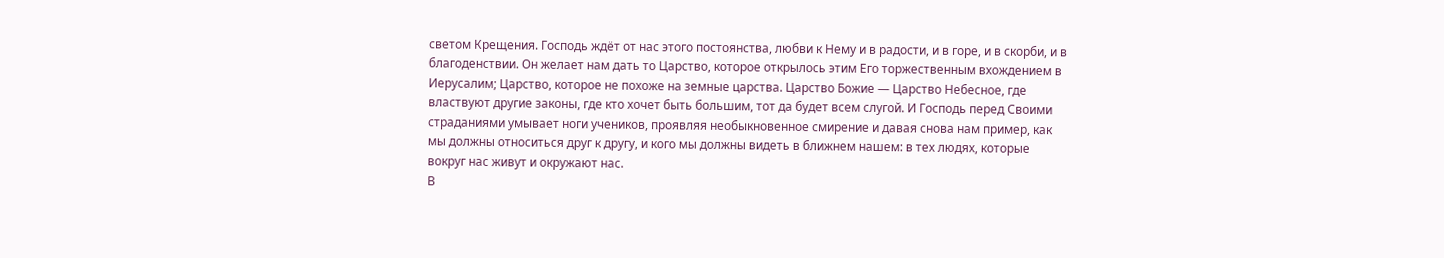светом Крещения. Господь ждёт от нас этого постоянства, любви к Нему и в радости, и в горе, и в скорби, и в благоденствии. Он желает нам дать то Царство, которое открылось этим Его торжественным вхождением в Иерусалим; Царство, которое не похоже на земные царства. Царство Божие — Царство Небесное, где властвуют другие законы, где кто хочет быть большим, тот да будет всем слугой. И Господь перед Своими страданиями умывает ноги учеников, проявляя необыкновенное смирение и давая снова нам пример, как мы должны относиться друг к другу, и кого мы должны видеть в ближнем нашем: в тех людях, которые вокруг нас живут и окружают нас.
В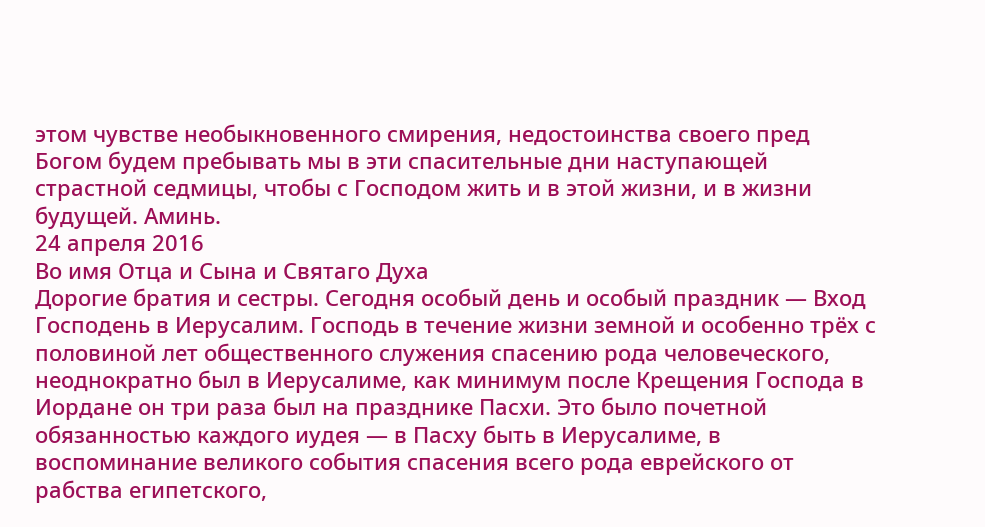этом чувстве необыкновенного смирения, недостоинства своего пред Богом будем пребывать мы в эти спасительные дни наступающей страстной седмицы, чтобы с Господом жить и в этой жизни, и в жизни будущей. Аминь.
24 апреля 2016
Во имя Отца и Сына и Святаго Духа
Дорогие братия и сестры. Сегодня особый день и особый праздник — Вход Господень в Иерусалим. Господь в течение жизни земной и особенно трёх с половиной лет общественного служения спасению рода человеческого, неоднократно был в Иерусалиме, как минимум после Крещения Господа в Иордане он три раза был на празднике Пасхи. Это было почетной обязанностью каждого иудея — в Пасху быть в Иерусалиме, в воспоминание великого события спасения всего рода еврейского от рабства египетского,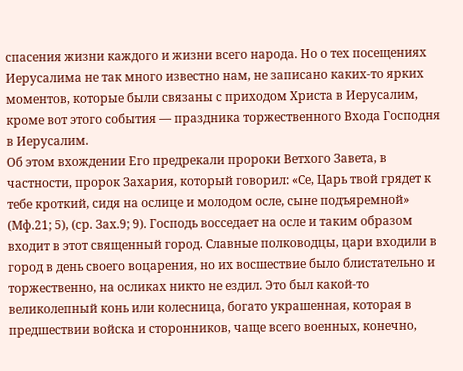спасения жизни каждого и жизни всего народа. Но о тех посещениях Иерусалима не так много известно нам, не записано каких-то ярких моментов, которые были связаны с приходом Христа в Иерусалим, кроме вот этого события — праздника торжественного Входа Господня в Иерусалим.
Об этом вхождении Его предрекали пророки Ветхого Завета, в частности, пророк Захария, который говорил: «Се, Царь твой грядет к тебе кроткий, сидя на ослице и молодом осле, сыне подъяремной» (Мф.21; 5), (ср. Зах.9; 9). Господь восседает на осле и таким образом входит в этот священный город. Славные полководцы, цари входили в город в день своего воцарения, но их восшествие было блистательно и торжественно, на осликах никто не ездил. Это был какой-то великолепный конь или колесница, богато украшенная, которая в предшествии войска и сторонников, чаще всего военных, конечно,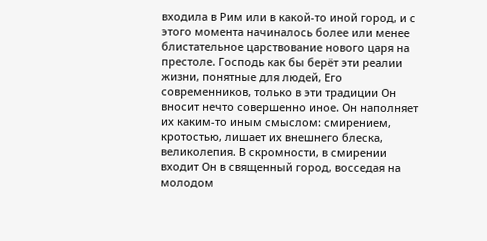входила в Рим или в какой-то иной город, и с этого момента начиналось более или менее блистательное царствование нового царя на престоле. Господь как бы берёт эти реалии жизни, понятные для людей, Его современников, только в эти традиции Он вносит нечто совершенно иное. Он наполняет их каким-то иным смыслом: смирением, кротостью, лишает их внешнего блеска, великолепия. В скромности, в смирении входит Он в священный город, восседая на молодом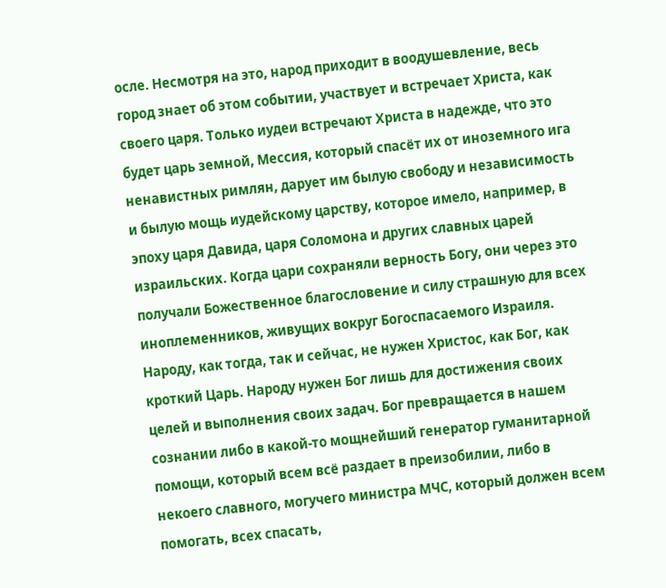осле. Несмотря на это, народ приходит в воодушевление, весь город знает об этом событии, участвует и встречает Христа, как своего царя. Только иудеи встречают Христа в надежде, что это будет царь земной, Мессия, который спасёт их от иноземного ига ненавистных римлян, дарует им былую свободу и независимость и былую мощь иудейскому царству, которое имело, например, в эпоху царя Давида, царя Соломона и других славных царей израильских. Когда цари сохраняли верность Богу, они через это получали Божественное благословение и силу страшную для всех иноплеменников, живущих вокруг Богоспасаемого Израиля.
Народу, как тогда, так и сейчас, не нужен Христос, как Бог, как кроткий Царь. Народу нужен Бог лишь для достижения своих целей и выполнения своих задач. Бог превращается в нашем сознании либо в какой-то мощнейший генератор гуманитарной помощи, который всем всё раздает в преизобилии, либо в некоего славного, могучего министра МЧС, который должен всем помогать, всех спасать,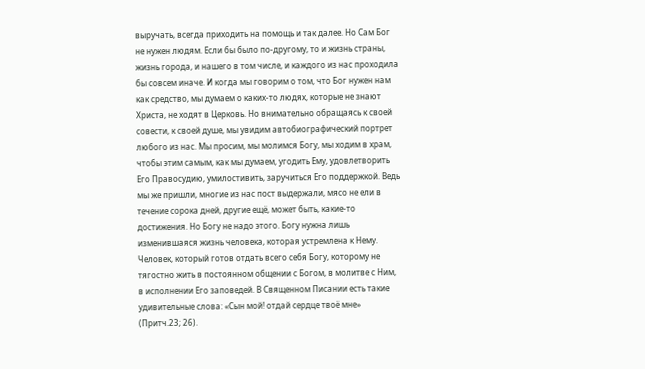выручать, всегда приходить на помощь и так далее. Но Сам Бог не нужен людям. Если бы было по-другому, то и жизнь страны, жизнь города, и нашего в том числе, и каждого из нас проходила бы совсем иначе. И когда мы говорим о том, что Бог нужен нам как средство, мы думаем о каких-то людях, которые не знают Христа, не ходят в Церковь. Но внимательно обращаясь к своей совести, к своей душе, мы увидим автобиографический портрет любого из нас. Мы просим, мы молимся Богу, мы ходим в храм, чтобы этим самым, как мы думаем, угодить Ему, удовлетворить Его Правосудию, умилостивить, заручиться Его поддержкой. Ведь мы же пришли, многие из нас пост выдержали, мясо не ели в течение сорока дней, другие ещё, может быть, какие-то достижения. Но Богу не надо этого. Богу нужна лишь изменившаяся жизнь человека, которая устремлена к Нему. Человек, который готов отдать всего себя Богу, которому не тягостно жить в постоянном общении с Богом, в молитве с Ним, в исполнении Его заповедей. В Священном Писании есть такие удивительные слова: «Сын мой! отдай сердце твоё мне» (Притч.23; 26).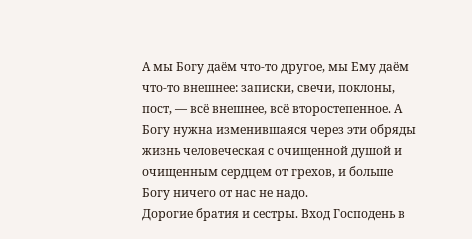А мы Богу даём что-то другое, мы Ему даём что-то внешнее: записки, свечи, поклоны, пост, — всё внешнее, всё второстепенное. А Богу нужна изменившаяся через эти обряды жизнь человеческая с очищенной душой и очищенным сердцем от грехов, и больше Богу ничего от нас не надо.
Дорогие братия и сестры. Вход Господень в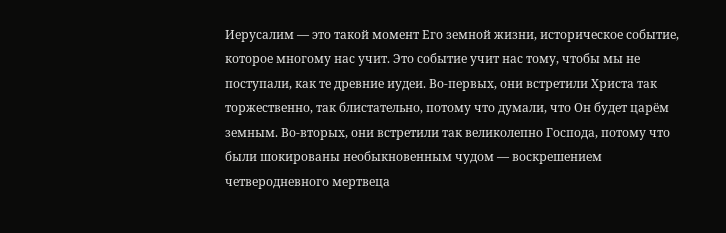Иерусалим — это такой момент Его земной жизни, историческое событие, которое многому нас учит. Это событие учит нас тому, чтобы мы не поступали, как те древние иудеи. Во-первых, они встретили Христа так торжественно, так блистательно, потому что думали, что Он будет царём земным. Во-вторых, они встретили так великолепно Господа, потому что были шокированы необыкновенным чудом — воскрешением четверодневного мертвеца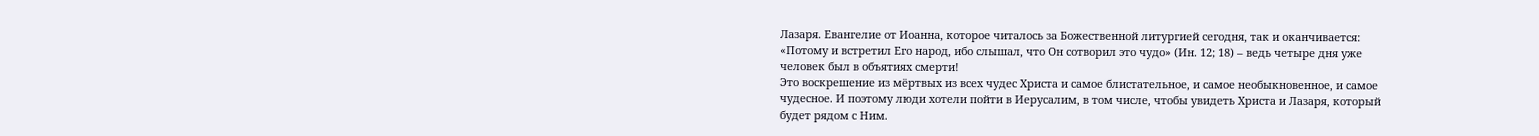Лазаря. Евангелие от Иоанна, которое читалось за Божественной литургией сегодня, так и оканчивается: «Потому и встретил Его народ, ибо слышал, что Он сотворил это чудо» (Ин. 12; 18) – ведь четыре дня уже человек был в объятиях смерти!
Это воскрешение из мёртвых из всех чудес Христа и самое блистательное, и самое необыкновенное, и самое чудесное. И поэтому люди хотели пойти в Иерусалим, в том числе, чтобы увидеть Христа и Лазаря, который будет рядом с Ним.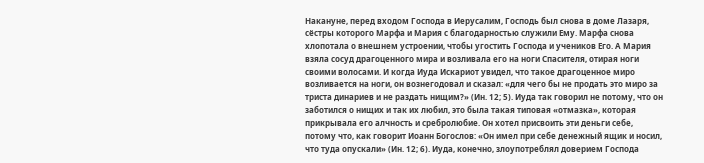Накануне, перед входом Господа в Иерусалим, Господь был снова в доме Лазаря, сёстры которого Марфа и Мария с благодарностью служили Ему. Марфа снова хлопотала о внешнем устроении, чтобы угостить Господа и учеников Его. А Мария взяла сосуд драгоценного мира и возливала его на ноги Спасителя, отирая ноги своими волосами. И когда Иуда Искариот увидел, что такое драгоценное миро возливается на ноги, он вознегодовал и сказал: «для чего бы не продать это миро за триста динариев и не раздать нищим?» (Ин. 12; 5). Иуда так говорил не потому, что он заботился о нищих и так их любил, это была такая типовая «отмазка», которая прикрывала его алчность и сребролюбие. Он хотел присвоить эти деньги себе, потому что, как говорит Иоанн Богослов: «Он имел при себе денежный ящик и носил, что туда опускали» (Ин. 12; 6). Иуда, конечно, злоупотреблял доверием Господа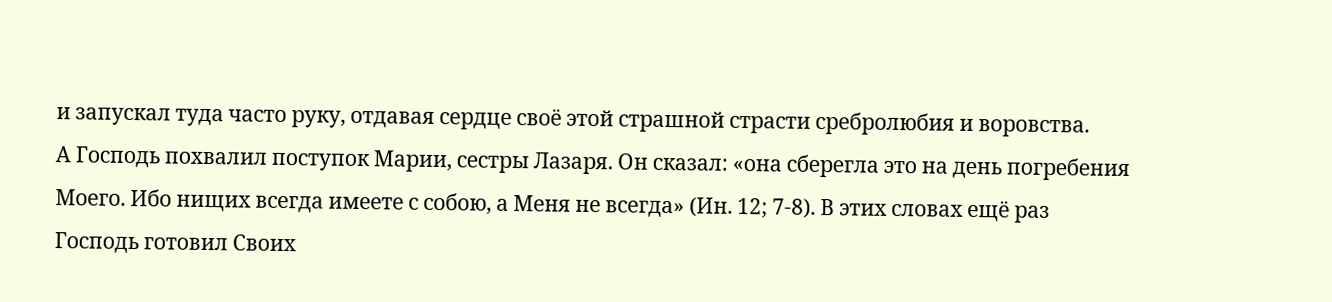и запускал туда часто руку, отдавая сердце своё этой страшной страсти сребролюбия и воровства.
А Господь похвалил поступок Марии, сестры Лазаря. Он сказал: «она сберегла это на день погребения Моего. Ибо нищих всегда имеете с собою, а Меня не всегда» (Ин. 12; 7-8). В этих словах ещё раз Господь готовил Своих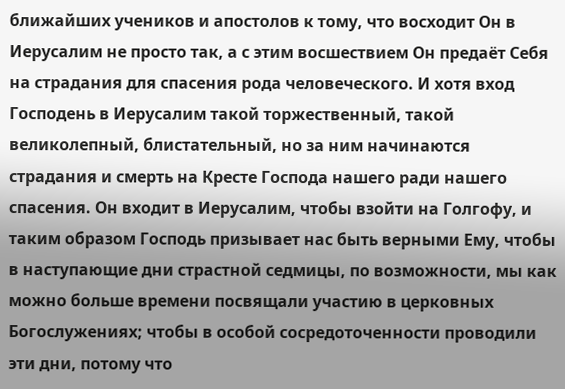ближайших учеников и апостолов к тому, что восходит Он в Иерусалим не просто так, а с этим восшествием Он предаёт Себя на страдания для спасения рода человеческого. И хотя вход Господень в Иерусалим такой торжественный, такой великолепный, блистательный, но за ним начинаются страдания и смерть на Кресте Господа нашего ради нашего спасения. Он входит в Иерусалим, чтобы взойти на Голгофу, и таким образом Господь призывает нас быть верными Ему, чтобы в наступающие дни страстной седмицы, по возможности, мы как можно больше времени посвящали участию в церковных Богослужениях; чтобы в особой сосредоточенности проводили эти дни, потому что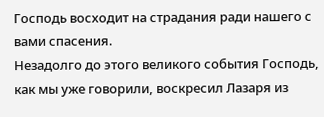Господь восходит на страдания ради нашего с вами спасения.
Незадолго до этого великого события Господь, как мы уже говорили, воскресил Лазаря из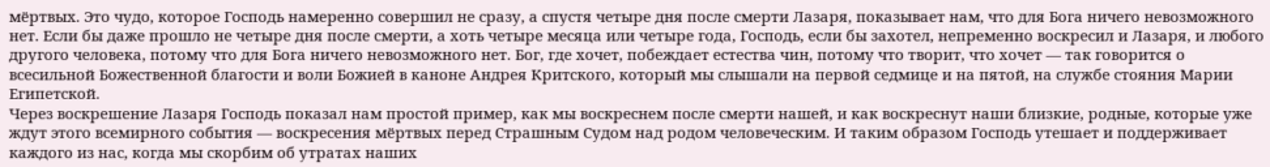мёртвых. Это чудо, которое Господь намеренно совершил не сразу, а спустя четыре дня после смерти Лазаря, показывает нам, что для Бога ничего невозможного нет. Если бы даже прошло не четыре дня после смерти, а хоть четыре месяца или четыре года, Господь, если бы захотел, непременно воскресил и Лазаря, и любого другого человека, потому что для Бога ничего невозможного нет. Бог, где хочет, побеждает естества чин, потому что творит, что хочет — так говорится о всесильной Божественной благости и воли Божией в каноне Андрея Критского, который мы слышали на первой седмице и на пятой, на службе стояния Марии Египетской.
Через воскрешение Лазаря Господь показал нам простой пример, как мы воскреснем после смерти нашей, и как воскреснут наши близкие, родные, которые уже ждут этого всемирного события — воскресения мёртвых перед Страшным Судом над родом человеческим. И таким образом Господь утешает и поддерживает каждого из нас, когда мы скорбим об утратах наших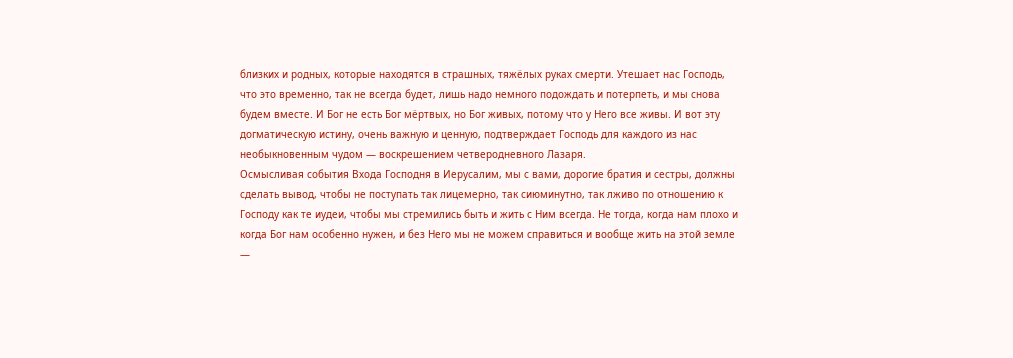близких и родных, которые находятся в страшных, тяжёлых руках смерти. Утешает нас Господь, что это временно, так не всегда будет, лишь надо немного подождать и потерпеть, и мы снова будем вместе. И Бог не есть Бог мёртвых, но Бог живых, потому что у Него все живы. И вот эту догматическую истину, очень важную и ценную, подтверждает Господь для каждого из нас необыкновенным чудом — воскрешением четверодневного Лазаря.
Осмысливая события Входа Господня в Иерусалим, мы с вами, дорогие братия и сестры, должны сделать вывод, чтобы не поступать так лицемерно, так сиюминутно, так лживо по отношению к Господу как те иудеи, чтобы мы стремились быть и жить с Ним всегда. Не тогда, когда нам плохо и когда Бог нам особенно нужен, и без Него мы не можем справиться и вообще жить на этой земле —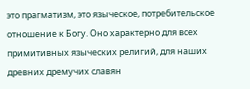это прагматизм, это языческое, потребительское отношение к Богу. Оно характерно для всех примитивных языческих религий, для наших древних дремучих славян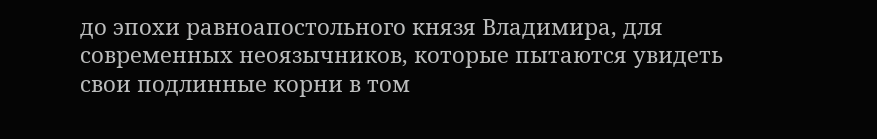до эпохи равноапостольного князя Владимира, для современных неоязычников, которые пытаются увидеть свои подлинные корни в том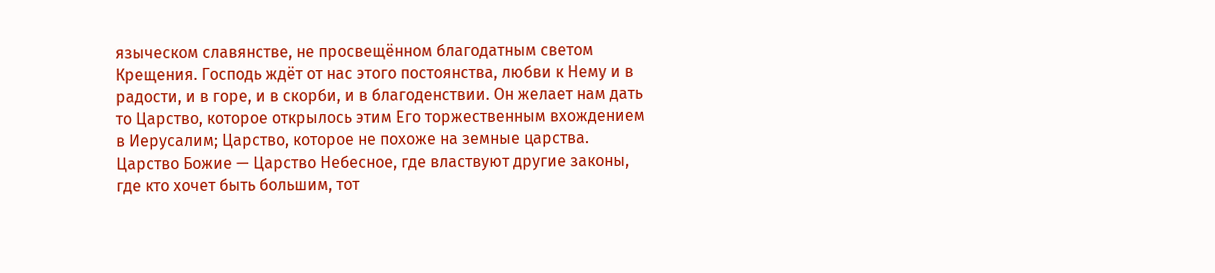языческом славянстве, не просвещённом благодатным светом Крещения. Господь ждёт от нас этого постоянства, любви к Нему и в радости, и в горе, и в скорби, и в благоденствии. Он желает нам дать то Царство, которое открылось этим Его торжественным вхождением в Иерусалим; Царство, которое не похоже на земные царства. Царство Божие — Царство Небесное, где властвуют другие законы, где кто хочет быть большим, тот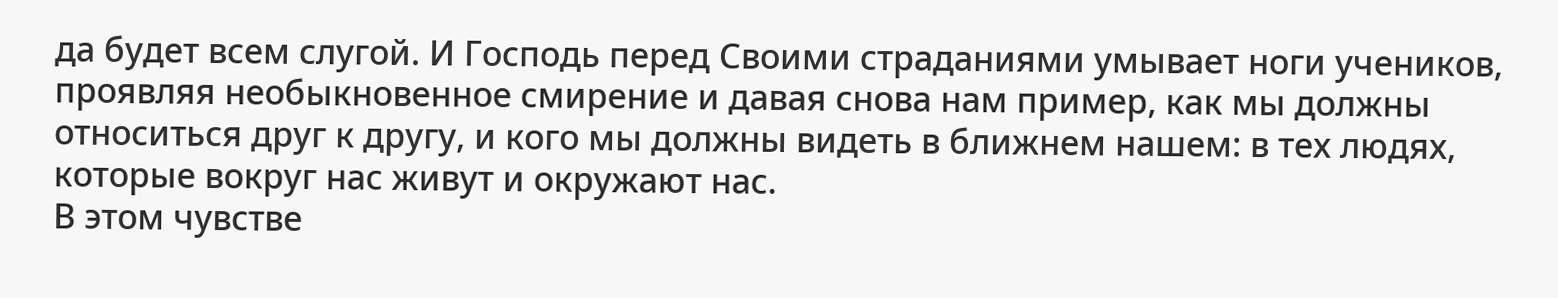да будет всем слугой. И Господь перед Своими страданиями умывает ноги учеников, проявляя необыкновенное смирение и давая снова нам пример, как мы должны относиться друг к другу, и кого мы должны видеть в ближнем нашем: в тех людях, которые вокруг нас живут и окружают нас.
В этом чувстве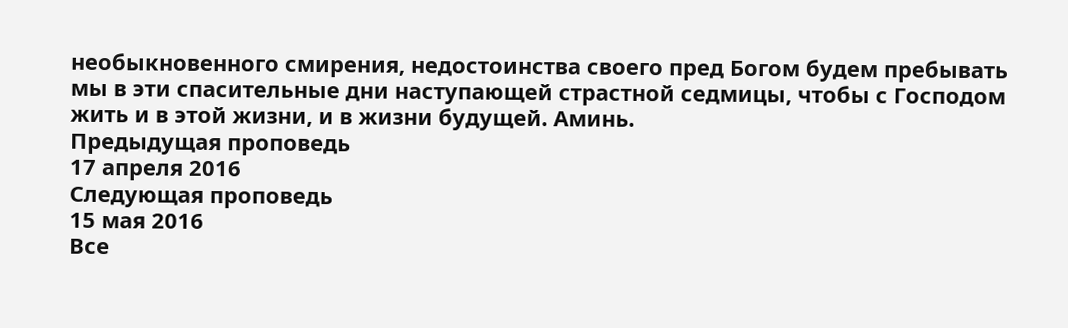необыкновенного смирения, недостоинства своего пред Богом будем пребывать мы в эти спасительные дни наступающей страстной седмицы, чтобы с Господом жить и в этой жизни, и в жизни будущей. Аминь.
Предыдущая проповедь
17 апреля 2016
Следующая проповедь
15 мая 2016
Все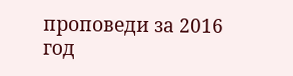проповеди за 2016 год